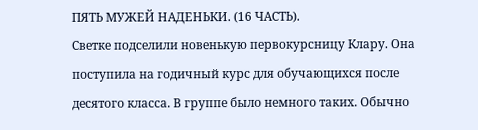ПЯТЬ МУЖЕЙ НАДЕНЬКИ. (16 ЧАСТЬ).
Светке подселили новенькую первокурсницу Клару. Она поступила на годичный курс для обучающихся после десятого класса. В группе было немного таких. Обычно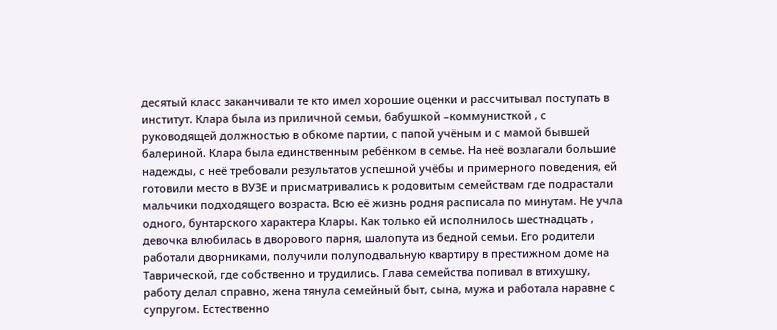десятый класс заканчивали те кто имел хорошие оценки и рассчитывал поступать в институт. Клара была из приличной семьи, бабушкой –коммунисткой , с руководящей должностью в обкоме партии, с папой учёным и с мамой бывшей балериной. Клара была единственным ребёнком в семье. На неё возлагали большие надежды, с неё требовали результатов успешной учёбы и примерного поведения, ей готовили место в ВУЗЕ и присматривались к родовитым семействам где подрастали мальчики подходящего возраста. Всю её жизнь родня расписала по минутам. Не учла одного, бунтарского характера Клары. Как только ей исполнилось шестнадцать , девочка влюбилась в дворового парня, шалопута из бедной семьи. Его родители работали дворниками, получили полуподвальную квартиру в престижном доме на Таврической, где собственно и трудились. Глава семейства попивал в втихушку, работу делал справно, жена тянула семейный быт, сына, мужа и работала наравне с супругом. Естественно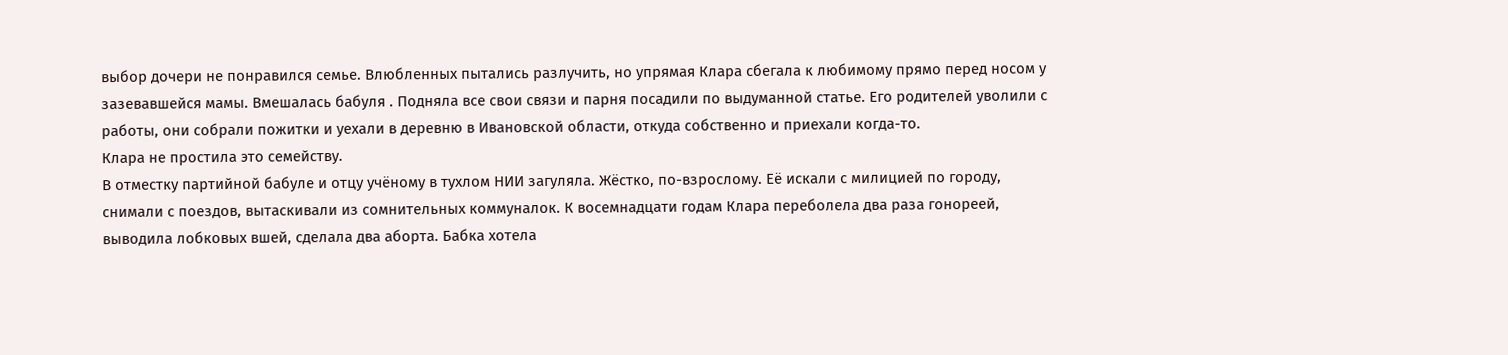выбор дочери не понравился семье. Влюбленных пытались разлучить, но упрямая Клара сбегала к любимому прямо перед носом у зазевавшейся мамы. Вмешалась бабуля . Подняла все свои связи и парня посадили по выдуманной статье. Его родителей уволили с работы, они собрали пожитки и уехали в деревню в Ивановской области, откуда собственно и приехали когда-то.
Клара не простила это семейству.
В отместку партийной бабуле и отцу учёному в тухлом НИИ загуляла. Жёстко, по-взрослому. Её искали с милицией по городу, снимали с поездов, вытаскивали из сомнительных коммуналок. К восемнадцати годам Клара переболела два раза гонореей, выводила лобковых вшей, сделала два аборта. Бабка хотела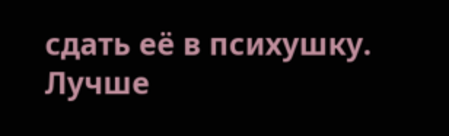сдать её в психушку. Лучше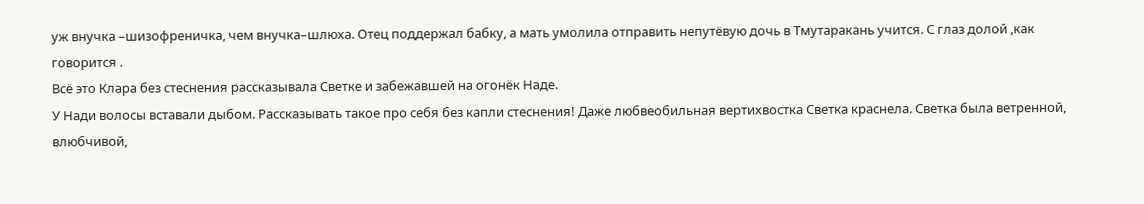уж внучка –шизофреничка, чем внучка–шлюха. Отец поддержал бабку, а мать умолила отправить непутёвую дочь в Тмутаракань учится. С глаз долой ,как говорится .
Всё это Клара без стеснения рассказывала Светке и забежавшей на огонёк Наде.
У Нади волосы вставали дыбом. Рассказывать такое про себя без капли стеснения! Даже любвеобильная вертихвостка Светка краснела. Светка была ветренной, влюбчивой,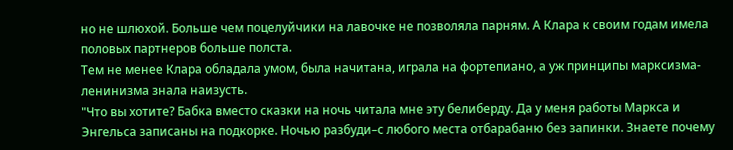но не шлюхой. Больше чем поцелуйчики на лавочке не позволяла парням. А Клара к своим годам имела половых партнеров больше полста.
Тем не менее Клара обладала умом, была начитана, играла на фортепиано, а уж принципы марксизма-ленинизма знала наизусть.
"Что вы хотите? Бабка вместо сказки на ночь читала мне эту белиберду. Да у меня работы Маркса и Энгельса записаны на подкорке. Ночью разбуди–с любого места отбарабаню без запинки. Знаете почему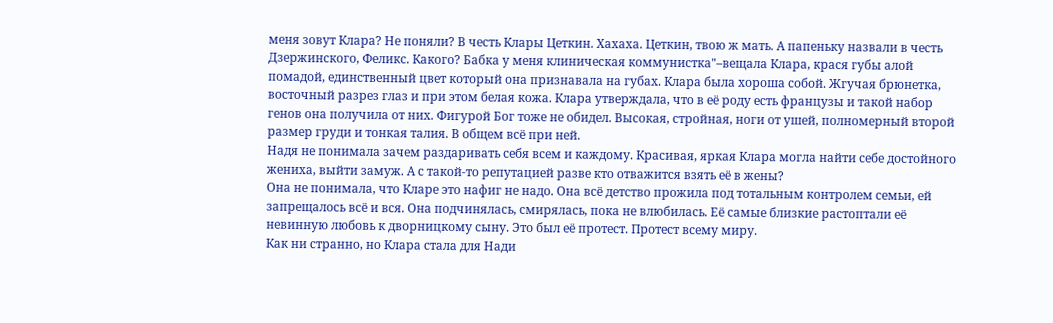меня зовут Клара? Не поняли? В честь Клары Цеткин. Хахаха. Цеткин, твою ж мать. А папеньку назвали в честь Дзержинского, Феликс. Какого? Бабка у меня клиническая коммунистка"–вещала Клара, крася губы алой помадой, единственный цвет который она признавала на губах. Клара была хороша собой. Жгучая брюнетка, восточный разрез глаз и при этом белая кожа. Клара утверждала, что в её роду есть французы и такой набор генов она получила от них. Фигурой Бог тоже не обидел. Высокая, стройная, ноги от ушей, полномерный второй размер груди и тонкая талия. В общем всё при ней.
Надя не понимала зачем раздаривать себя всем и каждому. Красивая, яркая Клара могла найти себе достойного жениха, выйти замуж. А с такой-то репутацией разве кто отважится взять её в жены?
Она не понимала, что Кларе это нафиг не надо. Она всё детство прожила под тотальным контролем семьи, ей запрещалось всё и вся. Она подчинялась, смирялась, пока не влюбилась. Её самые близкие растоптали её невинную любовь к дворницкому сыну. Это был её протест. Протест всему миру.
Как ни странно, но Клара стала для Нади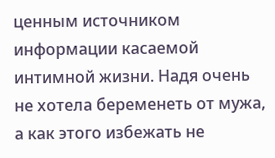ценным источником информации касаемой интимной жизни. Надя очень не хотела беременеть от мужа, а как этого избежать не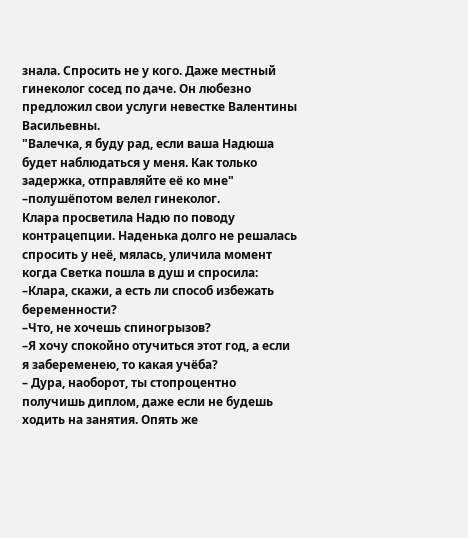знала. Спросить не у кого. Даже местный гинеколог сосед по даче. Он любезно предложил свои услуги невестке Валентины Васильевны.
"Валечка, я буду рад, если ваша Надюша будет наблюдаться у меня. Как только задержка, отправляйте её ко мне" –полушёпотом велел гинеколог.
Клара просветила Надю по поводу контрацепции. Наденька долго не решалась спросить у неё, мялась, уличила момент когда Светка пошла в душ и спросила:
–Клара, скажи, а есть ли способ избежать беременности?
–Что, не хочешь спиногрызов?
–Я хочу спокойно отучиться этот год, а если я забеременею, то какая учёба?
– Дура, наоборот, ты стопроцентно получишь диплом, даже если не будешь ходить на занятия. Опять же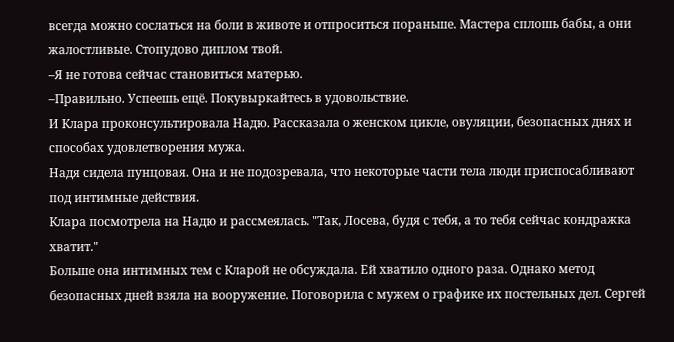всегда можно сослаться на боли в животе и отпроситься пораньше. Мастера сплошь бабы, а они жалостливые. Стопудово диплом твой.
–Я не готова сейчас становиться матерью.
–Правильно. Успеешь ещё. Покувыркайтесь в удовольствие.
И Клара проконсультировала Надю. Рассказала о женском цикле, овуляции, безопасных днях и способах удовлетворения мужа.
Надя сидела пунцовая. Она и не подозревала, что некоторые части тела люди приспосабливают под интимные действия.
Клара посмотрела на Надю и рассмеялась. "Так, Лосева, будя с тебя, а то тебя сейчас кондражка хватит."
Больше она интимных тем с Кларой не обсуждала. Ей хватило одного раза. Однако метод безопасных дней взяла на вооружение. Поговорила с мужем о графике их постельных дел. Сергей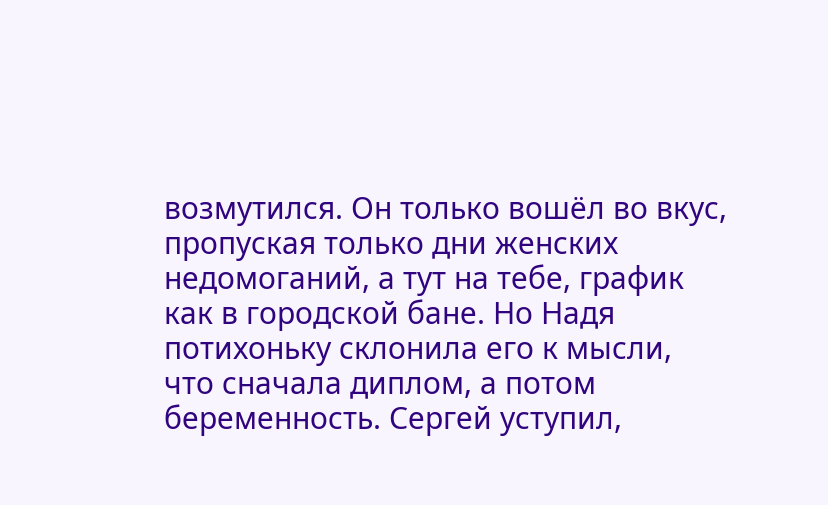возмутился. Он только вошёл во вкус, пропуская только дни женских недомоганий, а тут на тебе, график как в городской бане. Но Надя потихоньку склонила его к мысли, что сначала диплом, а потом беременность. Сергей уступил,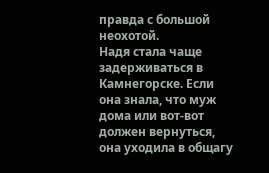правда с большой неохотой.
Надя стала чаще задерживаться в Камнегорске. Если она знала, что муж дома или вот-вот должен вернуться, она уходила в общагу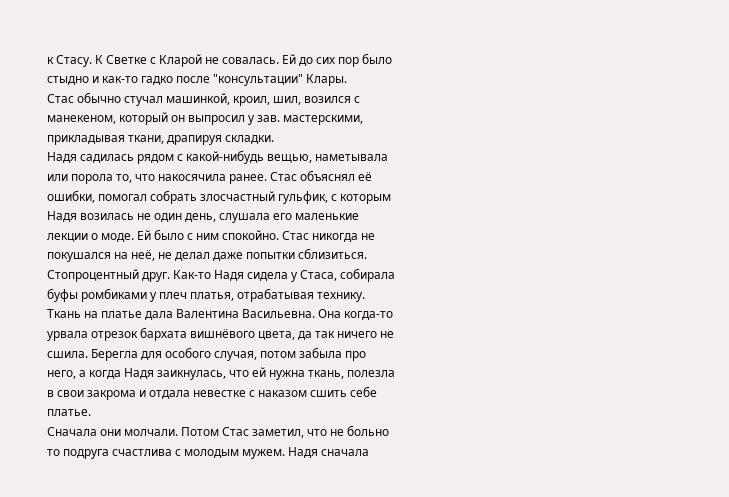к Стасу. К Светке с Кларой не совалась. Ей до сих пор было стыдно и как-то гадко после "консультации" Клары.
Стас обычно стучал машинкой, кроил, шил, возился с манекеном, который он выпросил у зав. мастерскими, прикладывая ткани, драпируя складки.
Надя садилась рядом с какой-нибудь вещью, наметывала или порола то, что накосячила ранее. Стас объяснял её ошибки, помогал собрать злосчастный гульфик, с которым Надя возилась не один день, слушала его маленькие лекции о моде. Ей было с ним спокойно. Стас никогда не покушался на неё, не делал даже попытки сблизиться. Стопроцентный друг. Как-то Надя сидела у Стаса, собирала буфы ромбиками у плеч платья, отрабатывая технику. Ткань на платье дала Валентина Васильевна. Она когда-то урвала отрезок бархата вишнёвого цвета, да так ничего не сшила. Берегла для особого случая, потом забыла про него, а когда Надя заикнулась, что ей нужна ткань, полезла в свои закрома и отдала невестке с наказом сшить себе платье.
Сначала они молчали. Потом Стас заметил, что не больно то подруга счастлива с молодым мужем. Надя сначала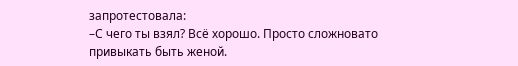запротестовала:
–С чего ты взял? Всё хорошо. Просто сложновато привыкать быть женой.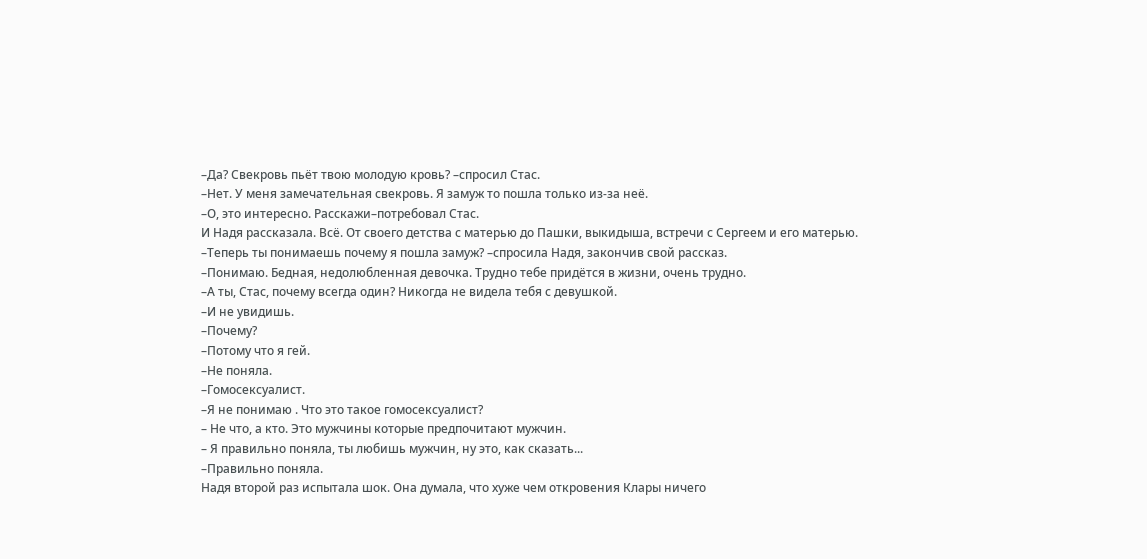–Да? Свекровь пьёт твою молодую кровь? –спросил Стас.
–Нет. У меня замечательная свекровь. Я замуж то пошла только из-за неё.
–О, это интересно. Расскажи–потребовал Стас.
И Надя рассказала. Всё. От своего детства с матерью до Пашки, выкидыша, встречи с Сергеем и его матерью.
–Теперь ты понимаешь почему я пошла замуж? –спросила Надя, закончив свой рассказ.
–Понимаю. Бедная, недолюбленная девочка. Трудно тебе придётся в жизни, очень трудно.
–А ты, Стас, почему всегда один? Никогда не видела тебя с девушкой.
–И не увидишь.
–Почему?
–Потому что я гей.
–Не поняла.
–Гомосексуалист.
–Я не понимаю . Что это такое гомосексуалист?
– Не что, а кто. Это мужчины которые предпочитают мужчин.
– Я правильно поняла, ты любишь мужчин, ну это, как сказать...
–Правильно поняла.
Надя второй раз испытала шок. Она думала, что хуже чем откровения Клары ничего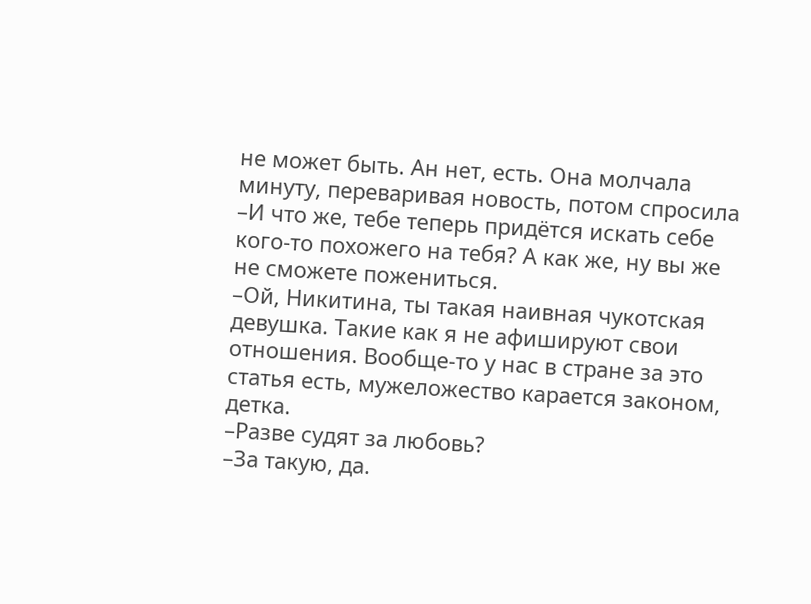не может быть. Ан нет, есть. Она молчала минуту, переваривая новость, потом спросила
–И что же, тебе теперь придётся искать себе кого-то похожего на тебя? А как же, ну вы же не сможете пожениться.
–Ой, Никитина, ты такая наивная чукотская девушка. Такие как я не афишируют свои отношения. Вообще-то у нас в стране за это статья есть, мужеложество карается законом, детка.
–Разве судят за любовь?
–За такую, да.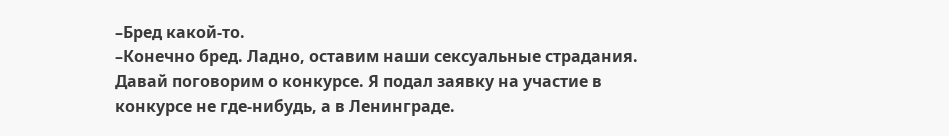–Бред какой-то.
–Конечно бред. Ладно, оставим наши сексуальные страдания. Давай поговорим о конкурсе. Я подал заявку на участие в конкурсе не где-нибудь, а в Ленинграде.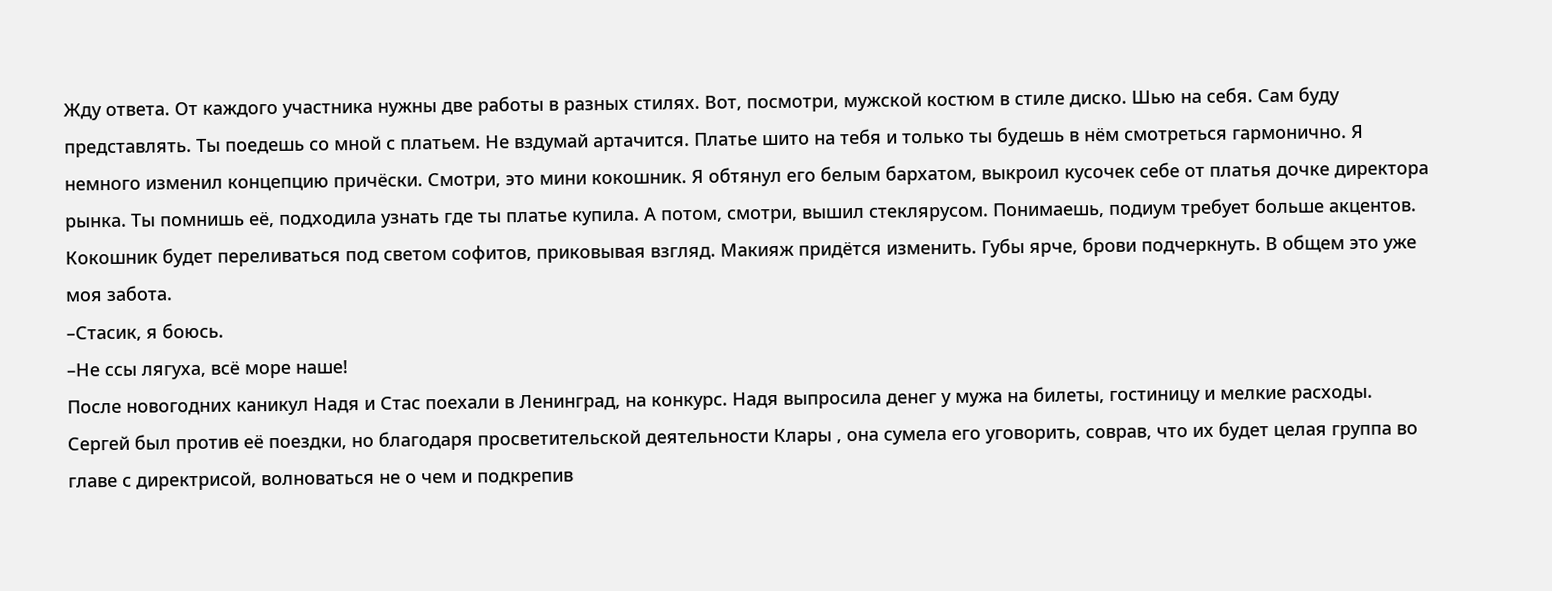Жду ответа. От каждого участника нужны две работы в разных стилях. Вот, посмотри, мужской костюм в стиле диско. Шью на себя. Сам буду представлять. Ты поедешь со мной с платьем. Не вздумай артачится. Платье шито на тебя и только ты будешь в нём смотреться гармонично. Я немного изменил концепцию причёски. Смотри, это мини кокошник. Я обтянул его белым бархатом, выкроил кусочек себе от платья дочке директора рынка. Ты помнишь её, подходила узнать где ты платье купила. А потом, смотри, вышил стеклярусом. Понимаешь, подиум требует больше акцентов. Кокошник будет переливаться под светом софитов, приковывая взгляд. Макияж придётся изменить. Губы ярче, брови подчеркнуть. В общем это уже моя забота.
–Стасик, я боюсь.
–Не ссы лягуха, всё море наше!
После новогодних каникул Надя и Стас поехали в Ленинград, на конкурс. Надя выпросила денег у мужа на билеты, гостиницу и мелкие расходы. Сергей был против её поездки, но благодаря просветительской деятельности Клары , она сумела его уговорить, соврав, что их будет целая группа во главе с директрисой, волноваться не о чем и подкрепив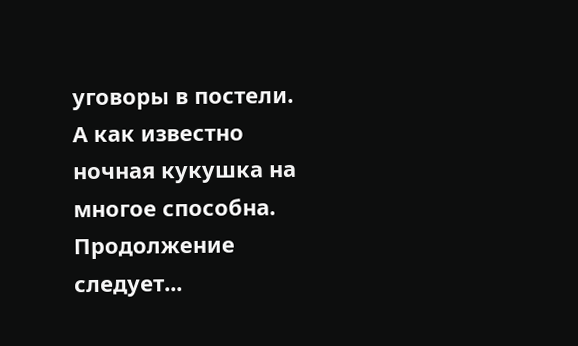уговоры в постели.
А как известно ночная кукушка на многое способна.
Продолжение следует...